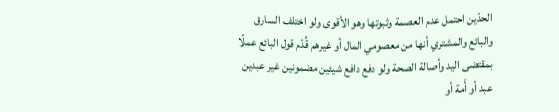الحدّين احتمل عدم العصمة وثبوتها وهو الأقوى ولو اختلف السارق والبائع والمشتري أنها من معصومي المال أو غيرهم قُدّم قول البائع عملًا بمقتضى اليد وأصالة الصحة ولو دفع دافع شيئين مضمونين غير عبدين عبد أو أَمة أو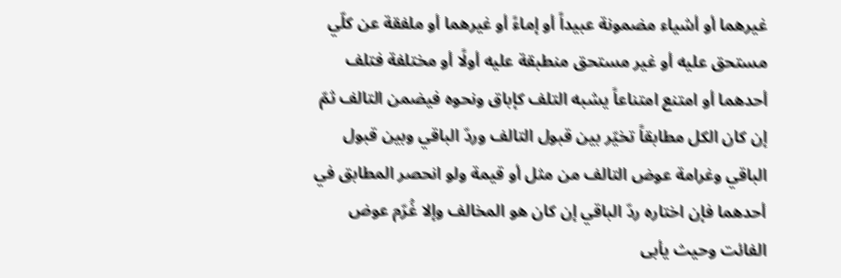غيرهما أو أشياء مضمونة عبيداً أو إماءً أو غيرهما أو ملفقة عن كلّي مستحق عليه أو غير مستحق منطبقة عليه أولًا أو مختلفة فتلف أحدهما أو امتنع امتناعاً يشبه التلف كإباق ونحوه فيضمن التالف ثمّ إن كان الكل مطابقاً تخيّر بين قبول التالف وردّ الباقي وبين قبول الباقي وغرامة عوض التالف من مثل أو قيمة ولو انحصر المطابق في أحدهما فإن اختاره ردّ الباقي إن كان هو المخالف وإلا غُرّم عوض الفائت وحيث يأبى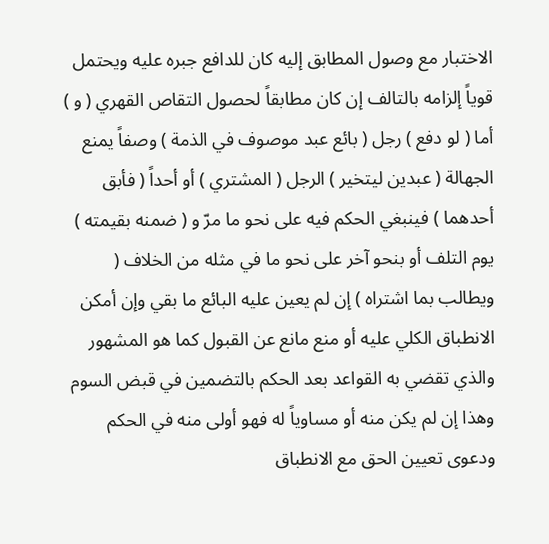الاختبار مع وصول المطابق إليه كان للدافع جبره عليه ويحتمل قوياً إلزامه بالتالف إن كان مطابقاً لحصول التقاص القهري ( و ) أما ( لو دفع ) رجل ( بائع عبد موصوف في الذمة ) وصفاً يمنع الجهالة ( عبدين ليتخير ) الرجل ( المشتري ) أو أحداً ( فأبق أحدهما ) فينبغي الحكم فيه على نحو ما مرّ و ( ضمنه بقيمته ) يوم التلف أو بنحو آخر على نحو ما في مثله من الخلاف ( ويطالب بما اشتراه ) إن لم يعين عليه البائع ما بقي وإن أمكن الانطباق الكلي عليه أو منع مانع عن القبول كما هو المشهور والذي تقضي به القواعد بعد الحكم بالتضمين في قبض السوم وهذا إن لم يكن منه أو مساوياً له فهو أولى منه في الحكم ودعوى تعيين الحق مع الانطباق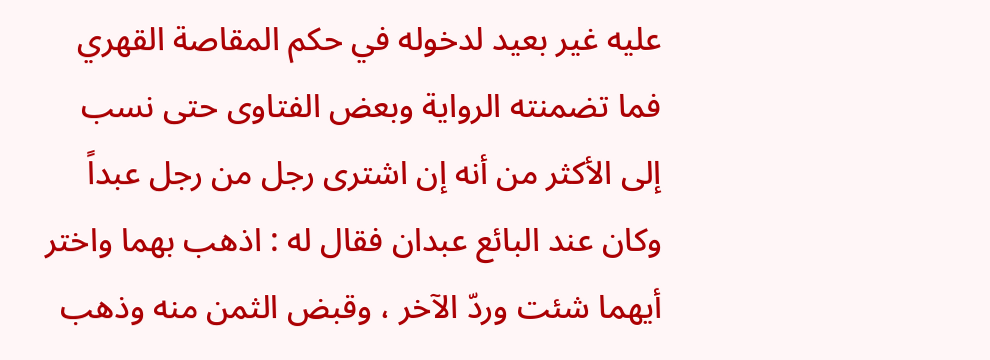عليه غير بعيد لدخوله في حكم المقاصة القهري فما تضمنته الرواية وبعض الفتاوى حتى نسب إلى الأكثر من أنه إن اشترى رجل من رجل عبداً وكان عند البائع عبدان فقال له : اذهب بهما واختر أيهما شئت وردّ الآخر ، وقبض الثمن منه وذهب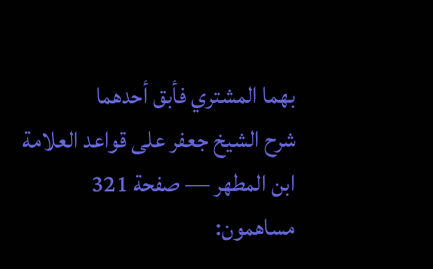بهما المشتري فأبق أحدهما
شرح الشيخ جعفر على قواعد العلامة ابن المطهر — صفحة 321
مساهمون: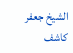الشيخ جعفر كاشف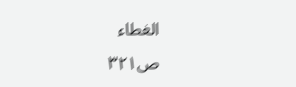الغطاء
ص٣٢١